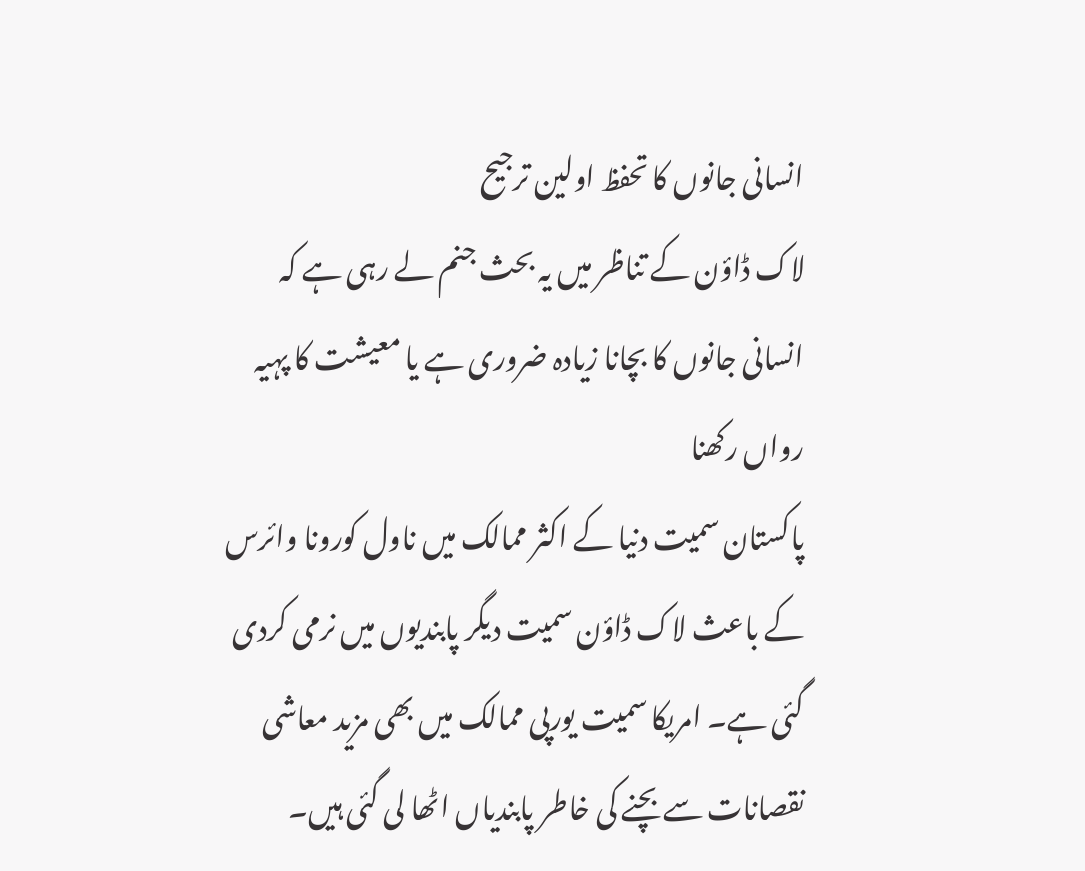انسانی جانوں کا تحفظ اولین ترجیح
لاک ڈاؤن کے تناظر میں یہ بحث جنم لے رہی ہے کہ انسانی جانوں کا بچانا زیادہ ضروری ہے یا معیشت کا پہیہ رواں رکھنا
پاکستان سمیت دنیا کے اکثر ممالک میں ناول کورونا وائرس کے باعث لاک ڈاؤن سمیت دیگر پابندیوں میں نرمی کردی گئی ہے۔ امریکا سمیت یورپی ممالک میں بھی مزید معاشی نقصانات سے بچنے کی خاطر پابندیاں اٹھا لی گئی ہیں۔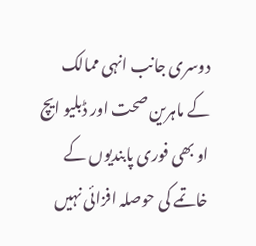دوسری جانب انہی ممالک کے ماہرین صحت اور ڈبلیو ایچ او بھی فوری پابندیوں کے خاتمے کی حوصلہ افزائی نہیں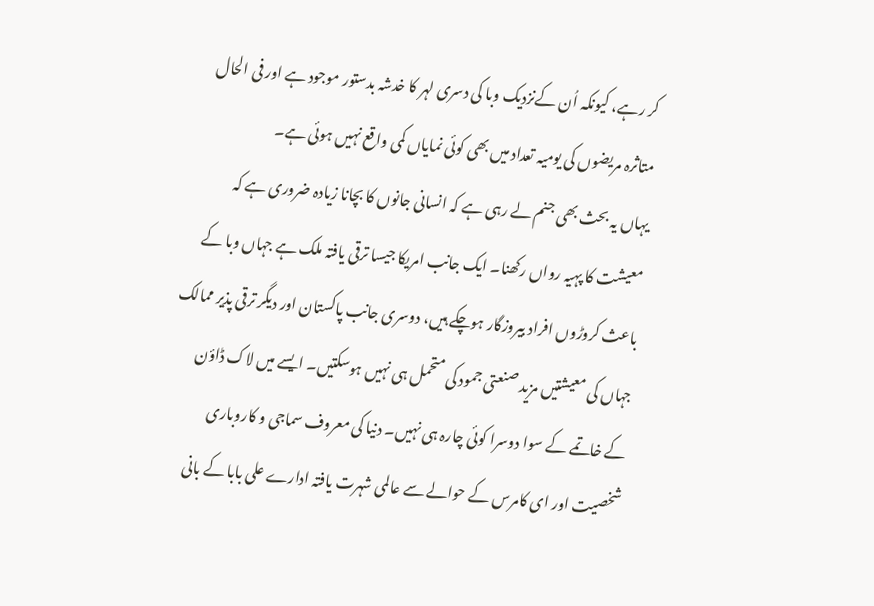کر رہے، کیونکہ اُن کےنزدیک وبا کی دسری لہر کا خدشہ بدستور موجود ہے اور فی الحال متاثرہ مریضوں کی یومیہ تعداد میں بھی کوئی نمایاں کمی واقع نہیں ہوئی ہے۔
یہاں یہ بحث بھی جنم لے رہی ہے کہ انسانی جانوں کا بچانا زیادہ ضروری ہے کہ معیشت کا پہیہ رواں رکھنا۔ ایک جانب امریکا جیسا ترقی یافتہ ملک ہے جہاں وبا کے باعث کروڑوں افراد بیروزگار ہوچکے ہیں، دوسری جانب پاکستان اور دیگر ترقی پذیر ممالک جہاں کی معیشتیں مزید صنعتی جمود کی متحمل ہی نہیں ہوسکتیں۔ ایسے میں لاک ڈاؤن کے خاتمے کے سوا دوسرا کوئی چارہ ہی نہیں۔ دنیا کی معروف سماجی و کاروباری شخصیت اور ای کامرس کے حوالے سے عالمی شہرت یافتہ ادارے علی بابا کے بانی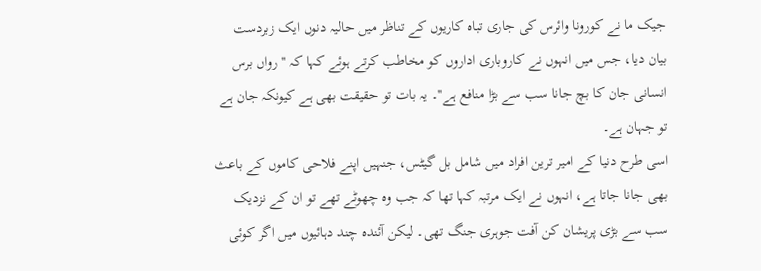جیک ما نے کورونا وائرس کی جاری تباہ کاریوں کے تناظر میں حالیہ دنوں ایک زبردست بیان دیا، جس میں انہوں نے کاروباری اداروں کو مخاطب کرتے ہوئے کہا کہ ''رواں برس انسانی جان کا بچ جانا سب سے بڑا منافع ہے''۔ یہ بات تو حقیقت بھی ہے کیونکہ جان ہے تو جہان ہے۔
اسی طرح دنیا کے امیر ترین افراد میں شامل بل گیٹس، جنہیں اپنے فلاحی کاموں کے باعث بھی جانا جاتا ہے، انہوں نے ایک مرتبہ کہا تھا کہ جب وہ چھوٹے تھے تو ان کے نزدیک سب سے بڑی پریشان کن آفت جوہری جنگ تھی۔ لیکن آئندہ چند دہائیوں میں اگر کوئی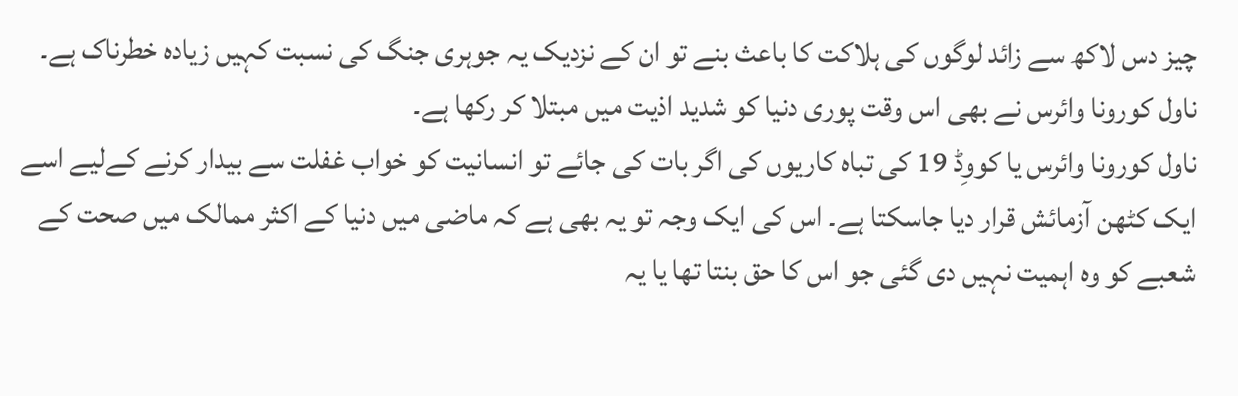چیز دس لاکھ سے زائد لوگوں کی ہلاکت کا باعث بنے تو ان کے نزدیک یہ جوہری جنگ کی نسبت کہیں زیادہ خطرناک ہے۔ ناول کورونا وائرس نے بھی اس وقت پوری دنیا کو شدید اذیت میں مبتلا کر رکھا ہے۔
ناول کورونا وائرس یا کووِڈ 19 کی تباہ کاریوں کی اگر بات کی جائے تو انسانیت کو خواب غفلت سے بیدار کرنے کےلیے اسے ایک کٹھن آزمائش قرار دیا جاسکتا ہے۔ اس کی ایک وجہ تو یہ بھی ہے کہ ماضی میں دنیا کے اکثر ممالک میں صحت کے شعبے کو وہ اہمیت نہیں دی گئی جو اس کا حق بنتا تھا یا یہ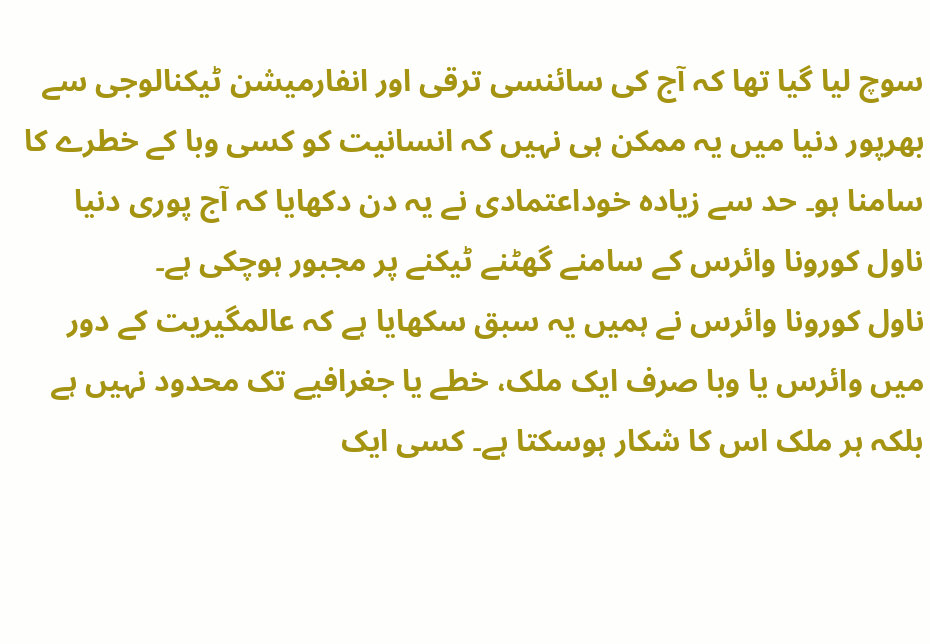سوچ لیا گیا تھا کہ آج کی سائنسی ترقی اور انفارمیشن ٹیکنالوجی سے بھرپور دنیا میں یہ ممکن ہی نہیں کہ انسانیت کو کسی وبا کے خطرے کا سامنا ہو۔ حد سے زیادہ خوداعتمادی نے یہ دن دکھایا کہ آج پوری دنیا ناول کورونا وائرس کے سامنے گھٹنے ٹیکنے پر مجبور ہوچکی ہے۔
ناول کورونا وائرس نے ہمیں یہ سبق سکھایا ہے کہ عالمگیریت کے دور میں وائرس یا وبا صرف ایک ملک، خطے یا جغرافیے تک محدود نہیں ہے بلکہ ہر ملک اس کا شکار ہوسکتا ہے۔ کسی ایک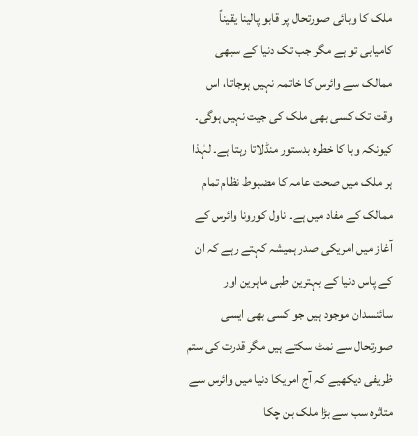ملک کا وبائی صورتحال پر قابو پالینا یقیناً کامیابی تو ہے مگر جب تک دنیا کے سبھی ممالک سے وائرس کا خاتمہ نہیں ہوجاتا، اس وقت تک کسی بھی ملک کی جیت نہیں ہوگی۔ کیونکہ وبا کا خطرہ بدستور منڈلاتا رہتا ہے۔ لہٰذا ہر ملک میں صحت عامہ کا مضبوط نظام تمام ممالک کے مفاد میں ہے۔ ناول کورونا وائرس کے آغاز میں امریکی صدر ہمیشہ کہتے رہے کہ ان کے پاس دنیا کے بہترین طبی ماہرین اور سائنسدان موجود ہیں جو کسی بھی ایسی صورتحال سے نمٹ سکتے ہیں مگر قدرت کی ستم ظریفی دیکھیے کہ آج امریکا دنیا میں وائرس سے متاثرہ سب سے بڑا ملک بن چکا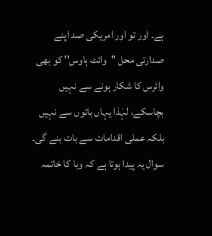ہے۔ اور تو اور امریکی صد اپنے صدارتی محل ''وائٹ ہاوس'' کو بھی وائرس کا شکار ہونے سے نہیں بچاسکے، لہٰذا یہاں باتوں سے نہیں بلکہ عملی اقدامات سے بات بنے گی۔
سوال یہ پیدا ہوتا ہے کہ وبا کا خاتمہ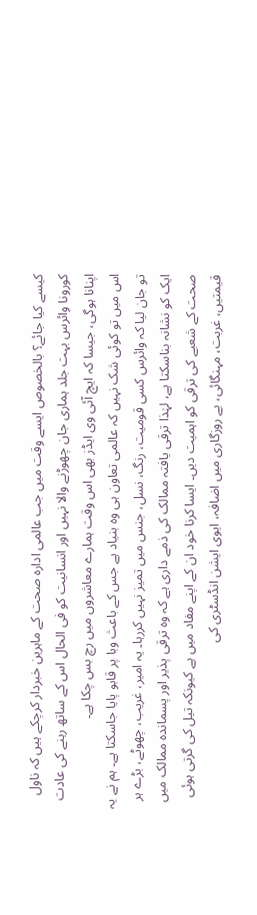کیسے کیا جائے؟ بالخصوص ایسے وقت میں جب عالمی ادارہ صحت کے ماہرین خبردار کرچکے ہیں کہ ناول کورونا وائرس بہت جلد ہماری جان چھوڑنے والا نہیں اور انسانیت کو فی الحال اس کے ساتھ رہنے کی عادت اپنانا ہوگی، جیسا کہ ایچ آئی وی ایڈز بھی اس وقت ہمارے معاشروں میں رچ بس چکا ہے۔
اس میں تو کوئی شک نہیں کہ عالمی تعاون ہی وہ بنیاد ہے جس کے باعث وبا پر قابو پایا جاسکتا ہے۔ ہم نے یہ تو جان لیا کہ وائرس کسی قومیت، رنگ، نسل، جنس میں تمیز نہیں کررہا۔ یہ امیر، غریب، چھوٹے، بڑے ہر ایک کو نشانہ بناسکتا ہے، لہٰذا ترقی یافتہ ممالک کی ذمے داری ہے کہ وہ ترقی پذیر اور پسماندہ ممالک میں صحت کے شعبے کی ترقی کو اہمیت دیں۔ ایسا کرنا خود ان کے اپنے مفاد میں ہے کیونکہ تیل کی گرتی ہوئی قیمتیں، غربت، مہنگائی، بے روزگاری میں اضافہ، ایوی ایشن انڈسٹری کی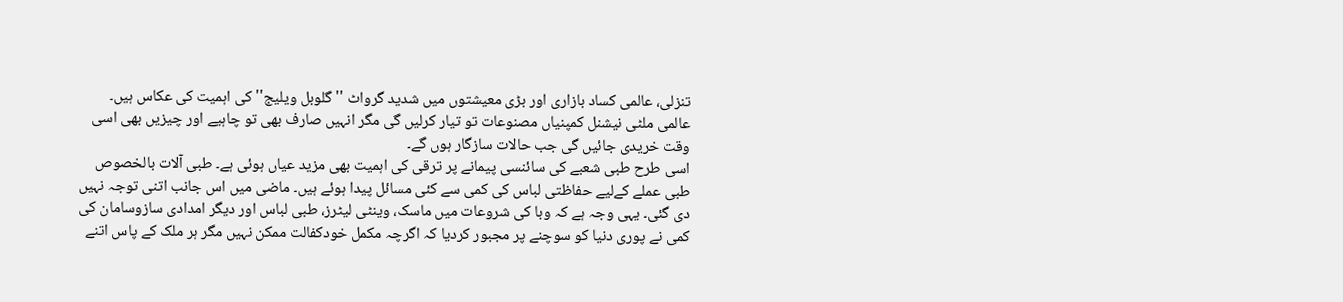تنزلی، عالمی کساد بازاری اور بڑی معیشتوں میں شدید گرواٹ ''گلوبل ویلیج'' کی اہمیت کی عکاس ہیں۔ عالمی ملٹی نیشنل کمپنیاں مصنوعات تو تیار کرلیں گی مگر انہیں صارف بھی تو چاہیے اور چیزیں بھی اسی وقت خریدی جائیں گی جب حالات سازگار ہوں گے۔
اسی طرح طبی شعبے کی سائنسی پیمانے پر ترقی کی اہمیت بھی مزید عیاں ہوئی ہے۔ طبی آلات بالخصوص طبی عملے کےلیے حفاظتی لباس کی کمی سے کئی مسائل پیدا ہوئے ہیں۔ ماضی میں اس جانب اتنی توجہ نہیں دی گئی۔ یہی وجہ ہے کہ وبا کی شروعات میں ماسک، وینٹی لیٹرز، طبی لباس اور دیگر امدادی سازوسامان کی کمی نے پوری دنیا کو سوچنے پر مجبور کردیا کہ اگرچہ مکمل خودکفالت ممکن نہیں مگر ہر ملک کے پاس اتنے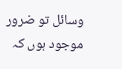وسائل تو ضرور موجود ہوں کہ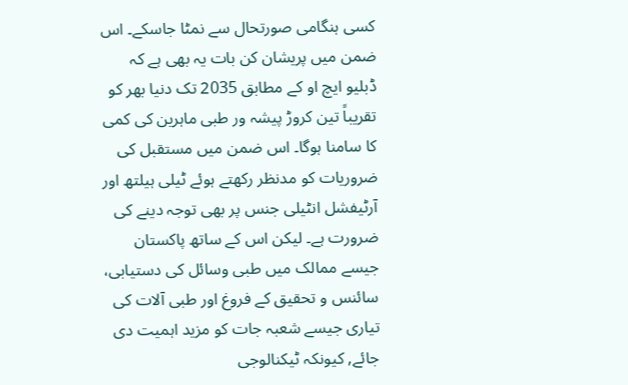کسی ہنگامی صورتحال سے نمٹا جاسکے۔ اس ضمن میں پریشان کن بات یہ بھی ہے کہ ڈبلیو ایچ او کے مطابق 2035 تک دنیا بھر کو تقریباً تین کروڑ پیشہ ور طبی ماہرین کی کمی کا سامنا ہوگا۔ اس ضمن میں مستقبل کی ضروریات کو مدنظر رکھتے ہوئے ٹیلی ہیلتھ اور آرٹیفشل انٹیلی جنس پر بھی توجہ دینے کی ضرورت ہے۔ لیکن اس کے ساتھ پاکستان جیسے ممالک میں طبی وسائل کی دستیابی، سائنس و تحقیق کے فروغ اور طبی آلات کی تیاری جیسے شعبہ جات کو مزید اہمیت دی جائے, کیونکہ ٹیکنالوجی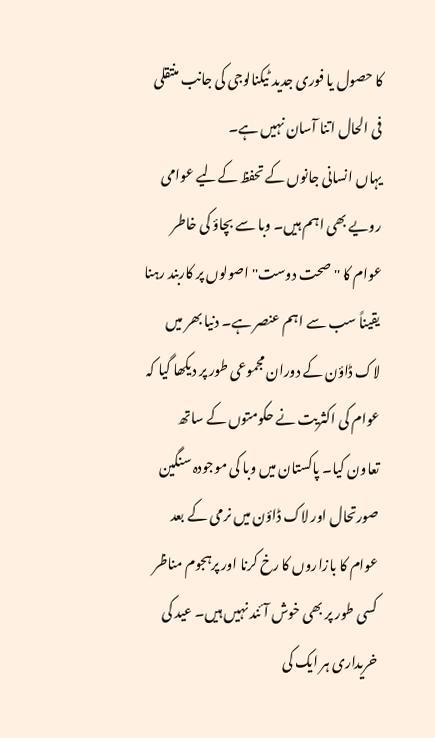کا حصول یا فوری جدید ٹیکنالوجی کی جانب منتقلی فی الحال اتنا آسان نہیں ہے۔
یہاں انسانی جانوں کے تحفظ کےلیے عوامی رویے بھی اہم ہیں۔ وبا سے بچاؤ کی خاطر عوام کا ''صحت دوست'' اصولوں پر کاربند رہنا یقیناً سب سے اہم عنصر ہے۔ دنیا بھر میں لاک ڈاؤن کے دوران مجموعی طور پر دیکھا گیا کہ عوام کی اکثریت نے حکومتوں کے ساتھ تعاون کیا۔ پاکستان میں وبا کی موجودہ سنگین صورتحال اور لاک ڈاؤن میں نرمی کے بعد عوام کا بازاروں کا رخ کرنا اور پرہجوم مناظر کسی طور پر بھی خوش آئند نہیں ہیں۔ عید کی خریداری ہر ایک کی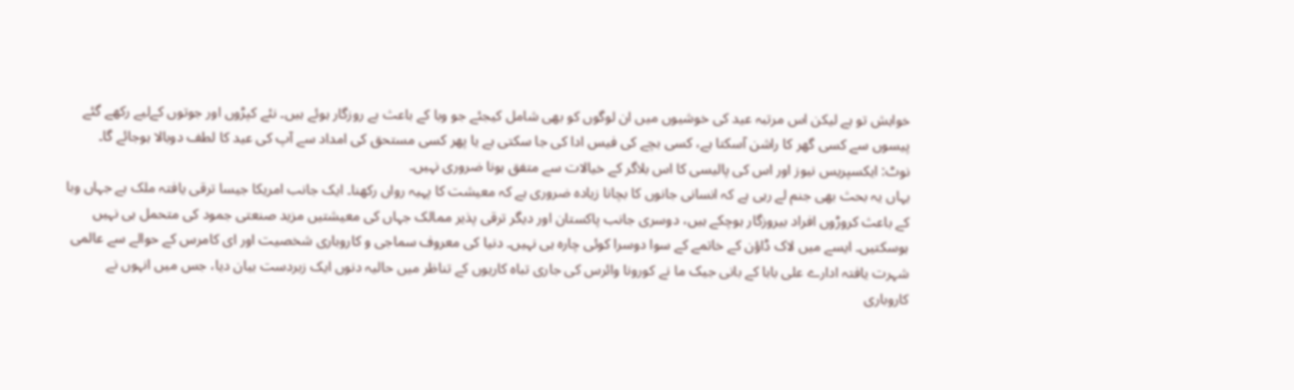خواہش تو ہے لیکن اس مرتبہ عید کی خوشیوں میں ان لوگوں کو بھی شامل کیجئے جو وبا کے باعث بے روزگار ہوئے ہیں۔ نئے کپڑوں اور جوتوں کےلیے رکھے گئے پیسوں سے کسی گھر کا راشن آسکتا ہے، کسی بچے کی فیس ادا کی جا سکتی ہے یا پھر کسی مستحق کی امداد سے آپ کی عید کا لطف دوبالا ہوجائے گا۔
نوٹ: ایکسپریس نیوز اور اس کی پالیسی کا اس بلاگر کے خیالات سے متفق ہونا ضروری نہیں۔
یہاں یہ بحث بھی جنم لے رہی ہے کہ انسانی جانوں کا بچانا زیادہ ضروری ہے کہ معیشت کا پہیہ رواں رکھنا۔ ایک جانب امریکا جیسا ترقی یافتہ ملک ہے جہاں وبا کے باعث کروڑوں افراد بیروزگار ہوچکے ہیں، دوسری جانب پاکستان اور دیگر ترقی پذیر ممالک جہاں کی معیشتیں مزید صنعتی جمود کی متحمل ہی نہیں ہوسکتیں۔ ایسے میں لاک ڈاؤن کے خاتمے کے سوا دوسرا کوئی چارہ ہی نہیں۔ دنیا کی معروف سماجی و کاروباری شخصیت اور ای کامرس کے حوالے سے عالمی شہرت یافتہ ادارے علی بابا کے بانی جیک ما نے کورونا وائرس کی جاری تباہ کاریوں کے تناظر میں حالیہ دنوں ایک زبردست بیان دیا، جس میں انہوں نے کاروباری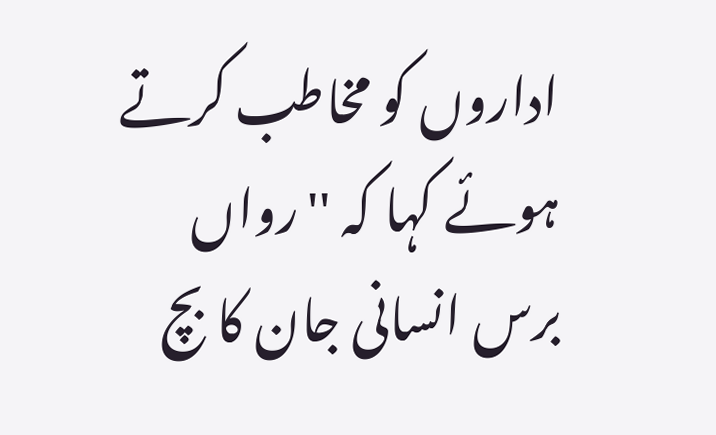اداروں کو مخاطب کرتے ہوئے کہا کہ ''رواں برس انسانی جان کا بچ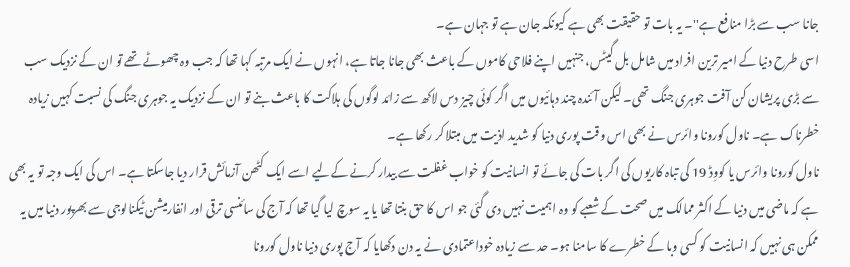جانا سب سے بڑا منافع ہے''۔ یہ بات تو حقیقت بھی ہے کیونکہ جان ہے تو جہان ہے۔
اسی طرح دنیا کے امیر ترین افراد میں شامل بل گیٹس، جنہیں اپنے فلاحی کاموں کے باعث بھی جانا جاتا ہے، انہوں نے ایک مرتبہ کہا تھا کہ جب وہ چھوٹے تھے تو ان کے نزدیک سب سے بڑی پریشان کن آفت جوہری جنگ تھی۔ لیکن آئندہ چند دہائیوں میں اگر کوئی چیز دس لاکھ سے زائد لوگوں کی ہلاکت کا باعث بنے تو ان کے نزدیک یہ جوہری جنگ کی نسبت کہیں زیادہ خطرناک ہے۔ ناول کورونا وائرس نے بھی اس وقت پوری دنیا کو شدید اذیت میں مبتلا کر رکھا ہے۔
ناول کورونا وائرس یا کووِڈ 19 کی تباہ کاریوں کی اگر بات کی جائے تو انسانیت کو خواب غفلت سے بیدار کرنے کےلیے اسے ایک کٹھن آزمائش قرار دیا جاسکتا ہے۔ اس کی ایک وجہ تو یہ بھی ہے کہ ماضی میں دنیا کے اکثر ممالک میں صحت کے شعبے کو وہ اہمیت نہیں دی گئی جو اس کا حق بنتا تھا یا یہ سوچ لیا گیا تھا کہ آج کی سائنسی ترقی اور انفارمیشن ٹیکنالوجی سے بھرپور دنیا میں یہ ممکن ہی نہیں کہ انسانیت کو کسی وبا کے خطرے کا سامنا ہو۔ حد سے زیادہ خوداعتمادی نے یہ دن دکھایا کہ آج پوری دنیا ناول کورونا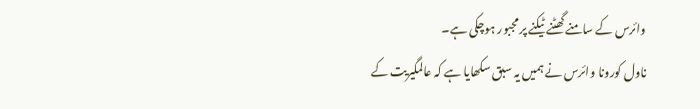وائرس کے سامنے گھٹنے ٹیکنے پر مجبور ہوچکی ہے۔
ناول کورونا وائرس نے ہمیں یہ سبق سکھایا ہے کہ عالمگیریت کے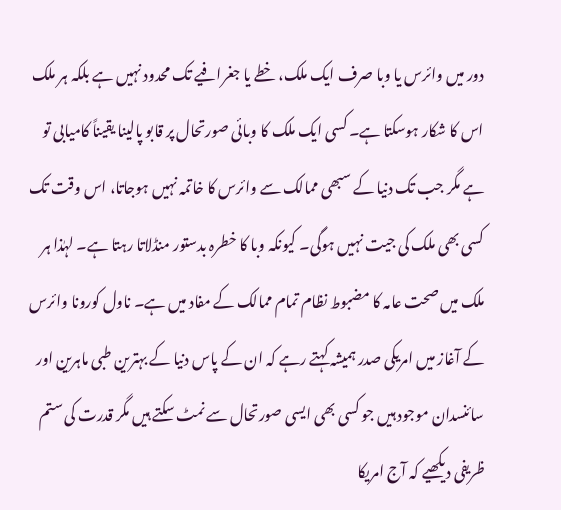دور میں وائرس یا وبا صرف ایک ملک، خطے یا جغرافیے تک محدود نہیں ہے بلکہ ہر ملک اس کا شکار ہوسکتا ہے۔ کسی ایک ملک کا وبائی صورتحال پر قابو پالینا یقیناً کامیابی تو ہے مگر جب تک دنیا کے سبھی ممالک سے وائرس کا خاتمہ نہیں ہوجاتا، اس وقت تک کسی بھی ملک کی جیت نہیں ہوگی۔ کیونکہ وبا کا خطرہ بدستور منڈلاتا رہتا ہے۔ لہٰذا ہر ملک میں صحت عامہ کا مضبوط نظام تمام ممالک کے مفاد میں ہے۔ ناول کورونا وائرس کے آغاز میں امریکی صدر ہمیشہ کہتے رہے کہ ان کے پاس دنیا کے بہترین طبی ماہرین اور سائنسدان موجود ہیں جو کسی بھی ایسی صورتحال سے نمٹ سکتے ہیں مگر قدرت کی ستم ظریفی دیکھیے کہ آج امریکا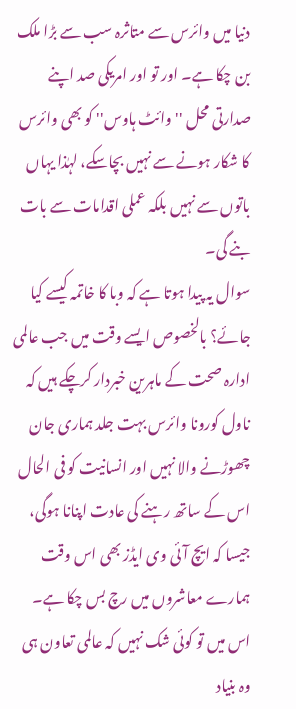دنیا میں وائرس سے متاثرہ سب سے بڑا ملک بن چکا ہے۔ اور تو اور امریکی صد اپنے صدارتی محل ''وائٹ ہاوس'' کو بھی وائرس کا شکار ہونے سے نہیں بچاسکے، لہٰذا یہاں باتوں سے نہیں بلکہ عملی اقدامات سے بات بنے گی۔
سوال یہ پیدا ہوتا ہے کہ وبا کا خاتمہ کیسے کیا جائے؟ بالخصوص ایسے وقت میں جب عالمی ادارہ صحت کے ماہرین خبردار کرچکے ہیں کہ ناول کورونا وائرس بہت جلد ہماری جان چھوڑنے والا نہیں اور انسانیت کو فی الحال اس کے ساتھ رہنے کی عادت اپنانا ہوگی، جیسا کہ ایچ آئی وی ایڈز بھی اس وقت ہمارے معاشروں میں رچ بس چکا ہے۔
اس میں تو کوئی شک نہیں کہ عالمی تعاون ہی وہ بنیاد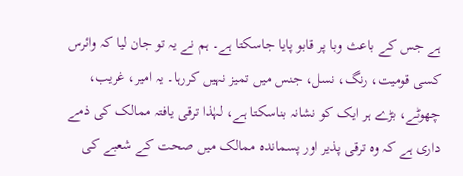ہے جس کے باعث وبا پر قابو پایا جاسکتا ہے۔ ہم نے یہ تو جان لیا کہ وائرس کسی قومیت، رنگ، نسل، جنس میں تمیز نہیں کررہا۔ یہ امیر، غریب، چھوٹے، بڑے ہر ایک کو نشانہ بناسکتا ہے، لہٰذا ترقی یافتہ ممالک کی ذمے داری ہے کہ وہ ترقی پذیر اور پسماندہ ممالک میں صحت کے شعبے کی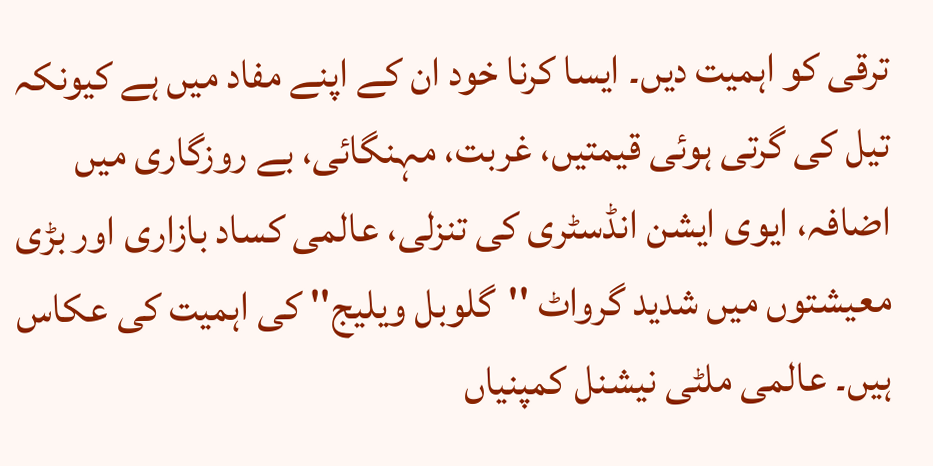ترقی کو اہمیت دیں۔ ایسا کرنا خود ان کے اپنے مفاد میں ہے کیونکہ تیل کی گرتی ہوئی قیمتیں، غربت، مہنگائی، بے روزگاری میں اضافہ، ایوی ایشن انڈسٹری کی تنزلی، عالمی کساد بازاری اور بڑی معیشتوں میں شدید گرواٹ ''گلوبل ویلیج'' کی اہمیت کی عکاس ہیں۔ عالمی ملٹی نیشنل کمپنیاں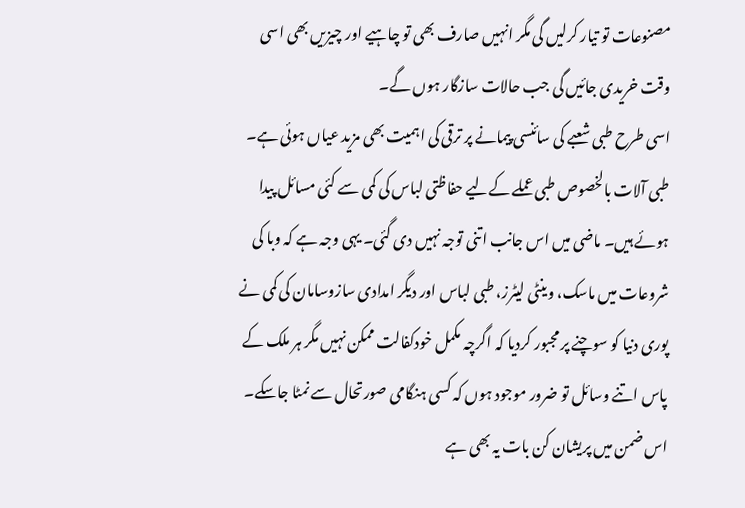مصنوعات تو تیار کرلیں گی مگر انہیں صارف بھی تو چاہیے اور چیزیں بھی اسی وقت خریدی جائیں گی جب حالات سازگار ہوں گے۔
اسی طرح طبی شعبے کی سائنسی پیمانے پر ترقی کی اہمیت بھی مزید عیاں ہوئی ہے۔ طبی آلات بالخصوص طبی عملے کےلیے حفاظتی لباس کی کمی سے کئی مسائل پیدا ہوئے ہیں۔ ماضی میں اس جانب اتنی توجہ نہیں دی گئی۔ یہی وجہ ہے کہ وبا کی شروعات میں ماسک، وینٹی لیٹرز، طبی لباس اور دیگر امدادی سازوسامان کی کمی نے پوری دنیا کو سوچنے پر مجبور کردیا کہ اگرچہ مکمل خودکفالت ممکن نہیں مگر ہر ملک کے پاس اتنے وسائل تو ضرور موجود ہوں کہ کسی ہنگامی صورتحال سے نمٹا جاسکے۔ اس ضمن میں پریشان کن بات یہ بھی ہے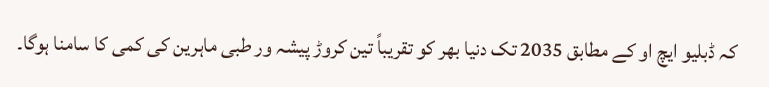کہ ڈبلیو ایچ او کے مطابق 2035 تک دنیا بھر کو تقریباً تین کروڑ پیشہ ور طبی ماہرین کی کمی کا سامنا ہوگا۔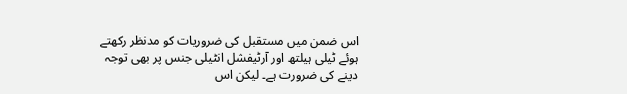اس ضمن میں مستقبل کی ضروریات کو مدنظر رکھتے ہوئے ٹیلی ہیلتھ اور آرٹیفشل انٹیلی جنس پر بھی توجہ دینے کی ضرورت ہے۔ لیکن اس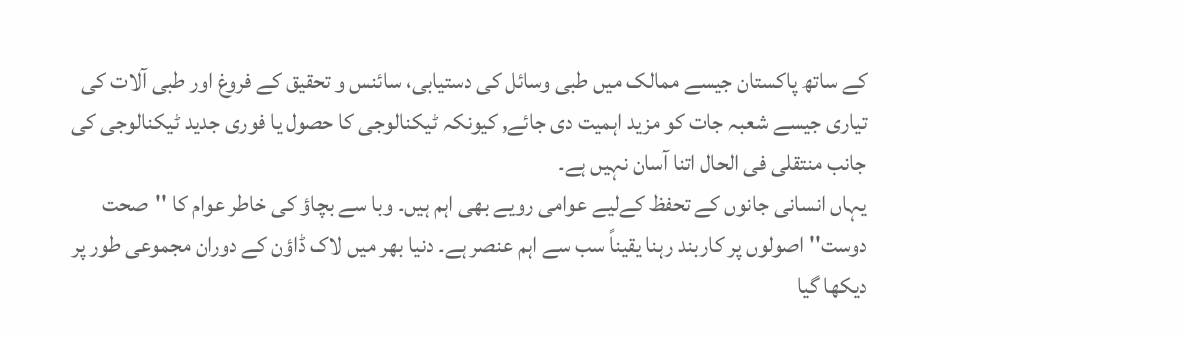کے ساتھ پاکستان جیسے ممالک میں طبی وسائل کی دستیابی، سائنس و تحقیق کے فروغ اور طبی آلات کی تیاری جیسے شعبہ جات کو مزید اہمیت دی جائے, کیونکہ ٹیکنالوجی کا حصول یا فوری جدید ٹیکنالوجی کی جانب منتقلی فی الحال اتنا آسان نہیں ہے۔
یہاں انسانی جانوں کے تحفظ کےلیے عوامی رویے بھی اہم ہیں۔ وبا سے بچاؤ کی خاطر عوام کا ''صحت دوست'' اصولوں پر کاربند رہنا یقیناً سب سے اہم عنصر ہے۔ دنیا بھر میں لاک ڈاؤن کے دوران مجموعی طور پر دیکھا گیا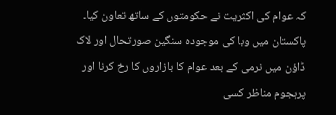کہ عوام کی اکثریت نے حکومتوں کے ساتھ تعاون کیا۔ پاکستان میں وبا کی موجودہ سنگین صورتحال اور لاک ڈاؤن میں نرمی کے بعد عوام کا بازاروں کا رخ کرنا اور پرہجوم مناظر کسی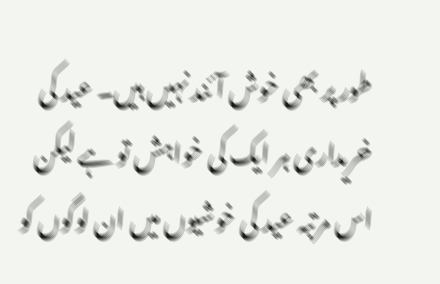طور پر بھی خوش آئند نہیں ہیں۔ عید کی خریداری ہر ایک کی خواہش تو ہے لیکن اس مرتبہ عید کی خوشیوں میں ان لوگوں کو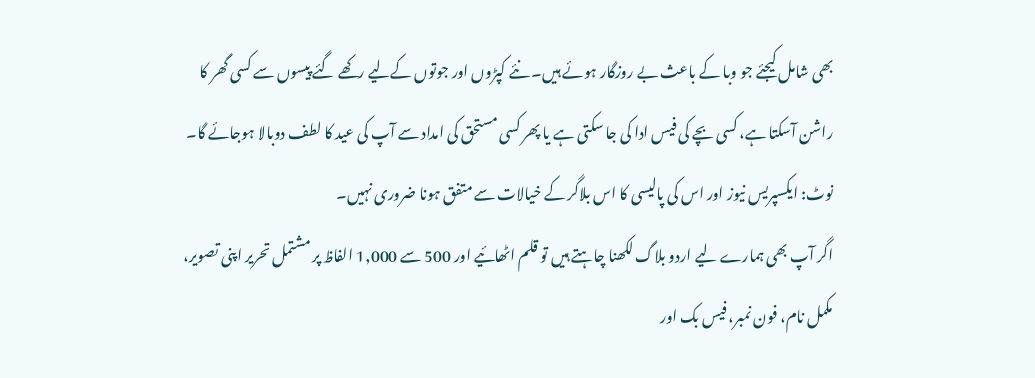بھی شامل کیجئے جو وبا کے باعث بے روزگار ہوئے ہیں۔ نئے کپڑوں اور جوتوں کےلیے رکھے گئے پیسوں سے کسی گھر کا راشن آسکتا ہے، کسی بچے کی فیس ادا کی جا سکتی ہے یا پھر کسی مستحق کی امداد سے آپ کی عید کا لطف دوبالا ہوجائے گا۔
نوٹ: ایکسپریس نیوز اور اس کی پالیسی کا اس بلاگر کے خیالات سے متفق ہونا ضروری نہیں۔
اگر آپ بھی ہمارے لیے اردو بلاگ لکھنا چاہتے ہیں تو قلم اٹھائیے اور 500 سے 1,000 الفاظ پر مشتمل تحریر اپنی تصویر، مکمل نام، فون نمبر، فیس بک اور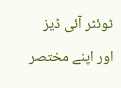ٹوئٹر آئی ڈیز اور اپنے مختصر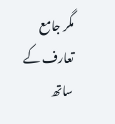مگر جامع تعارف کے ساتھ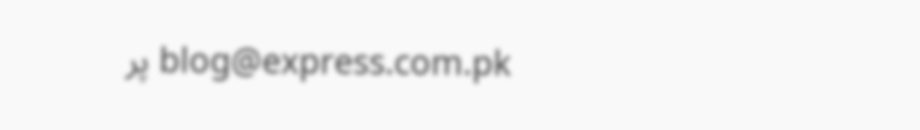blog@express.com.pk پر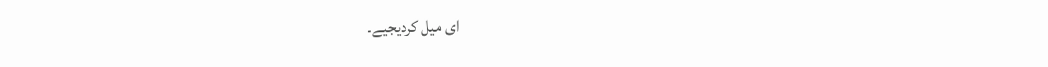ای میل کردیجیے۔